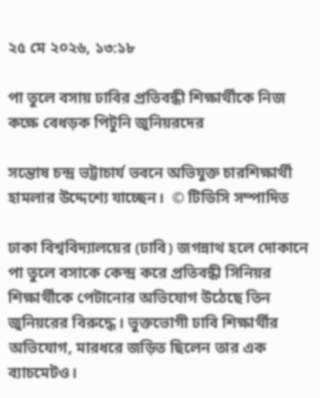২৫ মে ২০২৬, ১৩:১৮

পা তুলে বসায় ঢাবির প্রতিবন্ধী শিক্ষার্থীকে নিজ কক্ষে বেধড়ক পিটুনি জুনিয়রদের

সন্তোষ চন্দ্র ভট্টাচার্য ভবনে অভিযুক্ত চারশিক্ষার্থী হামলার উদ্দেশ্যে যাচ্ছেন।  © টিডিসি সম্পাদিত

ঢাকা বিশ্ববিদ্যালয়ের (ঢাবি) জগন্নাথ হলে দোকানে পা তুলে বসাকে কেন্দ্র করে প্রতিবন্ধী সিনিয়র শিক্ষার্থীকে পেটানোর অভিযোগ উঠেছে তিন জুনিয়রের বিরুদ্ধে। ভুক্তভোগী ঢাবি শিক্ষার্থীর অভিযোগ, মারধরে জড়িত ছিলেন তার এক ব্যাচমেটও।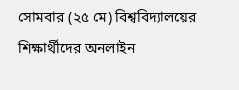সোমবার (২৫ মে) বিশ্ববিদ্যালয়ের শিক্ষার্থীদের অনলাইন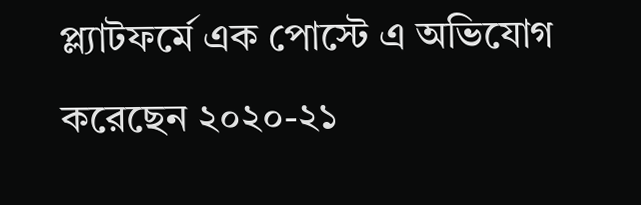প্ল্যাটফর্মে এক পোস্টে এ অভিযোগ করেছেন ২০২০-২১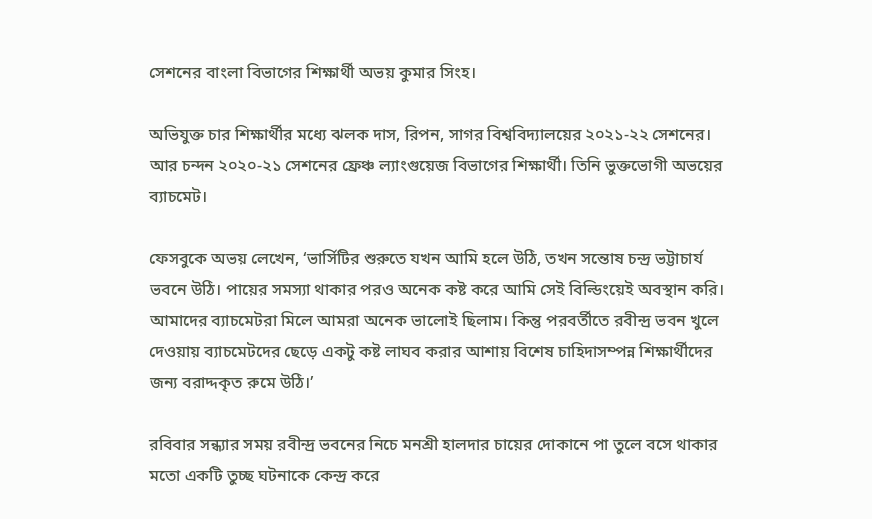সেশনের বাংলা বিভাগের শিক্ষার্থী অভয় কুমার সিংহ।

অভিযুক্ত চার শিক্ষার্থীর মধ্যে ঝলক দাস, রিপন, সাগর বিশ্ববিদ্যালয়ের ২০২১-২২ সেশনের। আর চন্দন ২০২০-২১ সেশনের ফ্রেঞ্চ ল্যাংগুয়েজ বিভাগের শিক্ষার্থী। তিনি ভুক্তভোগী অভয়ের ব্যাচমেট।

ফেসবুকে অভয় লেখেন, ‘ভার্সিটির শুরুতে যখন আমি হলে উঠি, তখন সন্তোষ চন্দ্র ভট্টাচার্য ভবনে উঠি। পায়ের সমস্যা থাকার পরও অনেক কষ্ট করে আমি সেই বিল্ডিংয়েই অবস্থান করি। আমাদের ব্যাচমেটরা মিলে আমরা অনেক ভালোই ছিলাম। কিন্তু পরবর্তীতে রবীন্দ্র ভবন খুলে দেওয়ায় ব্যাচমেটদের ছেড়ে একটু কষ্ট লাঘব করার আশায় বিশেষ চাহিদাসম্পন্ন শিক্ষার্থীদের জন্য বরাদ্দকৃত রুমে উঠি।’

রবিবার সন্ধ্যার সময় রবীন্দ্র ভবনের নিচে মনশ্রী হালদার চায়ের দোকানে পা তুলে বসে থাকার মতো একটি তুচ্ছ ঘটনাকে কেন্দ্র করে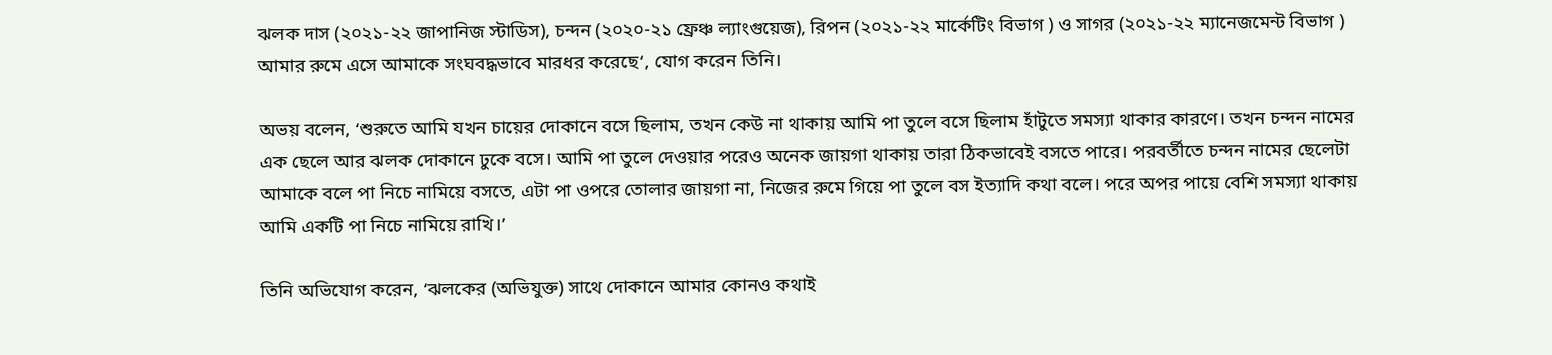ঝলক দাস (২০২১-২২ জাপানিজ স্টাডিস), চন্দন (২০২০-২১ ফ্রেঞ্চ ল্যাংগুয়েজ), রিপন (২০২১-২২ মার্কেটিং বিভাগ ) ও সাগর (২০২১-২২ ম্যানেজমেন্ট বিভাগ ) আমার রুমে এসে আমাকে সংঘবদ্ধভাবে মারধর করেছে‘, যোগ করেন তিনি।

অভয় বলেন, ‘শুরুতে আমি যখন চায়ের দোকানে বসে ছিলাম, তখন কেউ না থাকায় আমি পা তুলে বসে ছিলাম হাঁটুতে সমস্যা থাকার কারণে। তখন চন্দন নামের এক ছেলে আর ঝলক দোকানে ঢুকে বসে। আমি পা তুলে দেওয়ার পরেও অনেক জায়গা থাকায় তারা ঠিকভাবেই বসতে পারে। পরবর্তীতে চন্দন নামের ছেলেটা আমাকে বলে পা নিচে নামিয়ে বসতে, এটা পা ওপরে তোলার জায়গা না, নিজের রুমে গিয়ে পা তুলে বস ইত্যাদি কথা বলে। পরে অপর পায়ে বেশি সমস্যা থাকায় আমি একটি পা নিচে নামিয়ে রাখি।’

তিনি অভিযোগ করেন, ‘ঝলকের (অভিযুক্ত) সাথে দোকানে আমার কোনও কথাই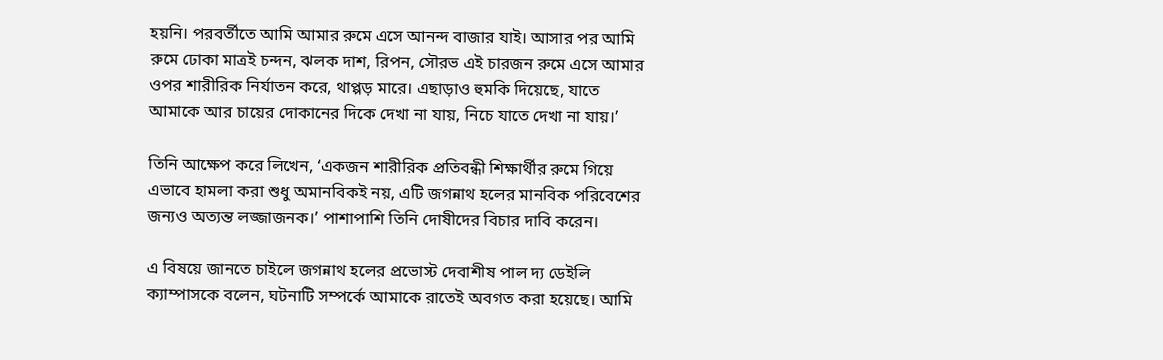হয়নি। পরবর্তীতে আমি আমার রুমে এসে আনন্দ বাজার যাই। আসার পর আমি রুমে ঢোকা মাত্রই চন্দন, ঝলক দাশ, রিপন, সৌরভ এই চারজন রুমে এসে আমার ওপর শারীরিক নির্যাতন করে, থাপ্পড় মারে। এছাড়াও হুমকি দিয়েছে, যাতে আমাকে আর চায়ের দোকানের দিকে দেখা না যায়, নিচে যাতে দেখা না যায়।’

তিনি আক্ষেপ করে লিখেন, ‘একজন শারীরিক প্রতিবন্ধী শিক্ষার্থীর রুমে গিয়ে এভাবে হামলা করা শুধু অমানবিকই নয়, এটি জগন্নাথ হলের মানবিক পরিবেশের জন্যও অত্যন্ত লজ্জাজনক।’ পাশাপাশি তিনি দোষীদের বিচার দাবি করেন।

এ বিষয়ে জানতে চাইলে জগন্নাথ হলের প্রভোস্ট দেবাশীষ পাল দ্য ডেইলি ক্যাম্পাসকে বলেন, ঘটনাটি সম্পর্কে আমাকে রাতেই অবগত করা হয়েছে। আমি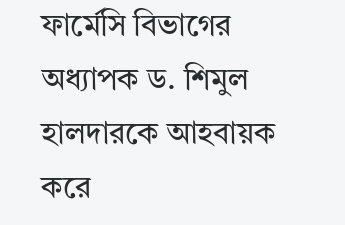ফার্মেসি বিভাগের অধ্যাপক ড. শিমুল হালদারকে আহবায়ক করে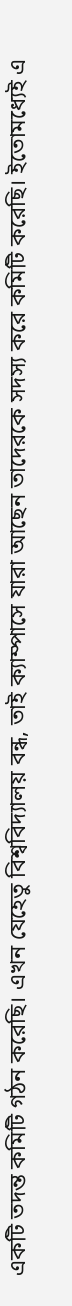একটি তদন্ত কমিটি গঠন করেছি। এখন যেহেতু বিশ্ববিদ্যালয় বন্ধ, তাই ক্যাম্পাসে যারা আছেন তাদেরকে সদস্য করে কমিটি করেছি। ইতোমধ্যেই এ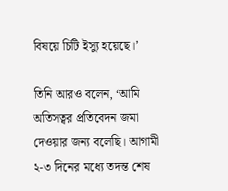বিষয়ে চিটি ইস্যু হয়েছে।’

তিনি আরও বলেন, ‘আমি অতিসত্বর প্রতিবেদন জমা দেওয়ার জন্য বলেছি। আগামী ২-৩ দিনের মধ্যে তদন্ত শেষ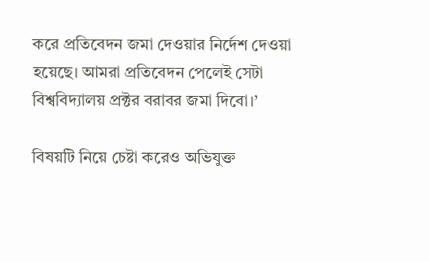করে প্রতিবেদন জমা দেওয়ার নির্দেশ দেওয়া হয়েছে। আমরা প্রতিবেদন পেলেই সেটা বিশ্ববিদ্যালয় প্রক্টর বরাবর জমা দিবো।’

বিষয়টি নিয়ে চেষ্টা করেও অভিযুক্ত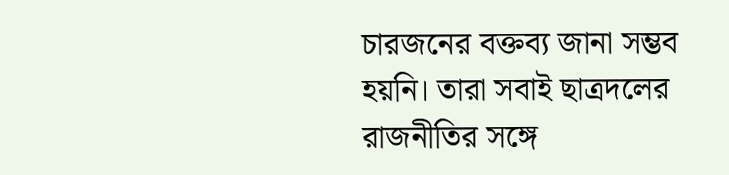চারজনের বক্তব্য জানা সম্ভব হয়নি। তারা সবাই ছাত্রদলের রাজনীতির সঙ্গে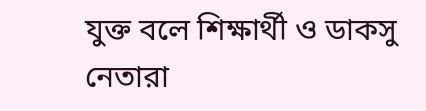যুক্ত বলে শিক্ষার্থী ও ডাকসু নেতারা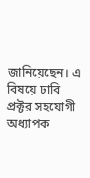জানিয়েছেন। এ বিষয়ে ঢাবি প্রক্টর সহযোগী অধ্যাপক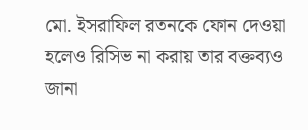মো. ইসরাফিল রতনকে ফোন দেওয়া হলেও রিসিভ না করায় তার বক্তব্যও জানা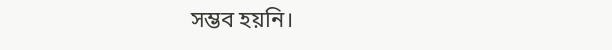সম্ভব হয়নি।